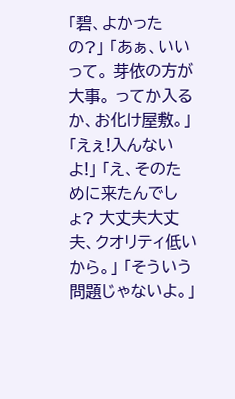「碧、よかったの?」 「あぁ、いいって。 芽依の方が大事。 ってか入るか、お化け屋敷。」 「えぇ!入んないよ!」 「え、そのために来たんでしょ? 大丈夫大丈夫、クオリティ低いから。」 「そういう問題じゃないよ。」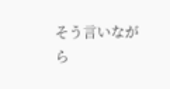そう言いながら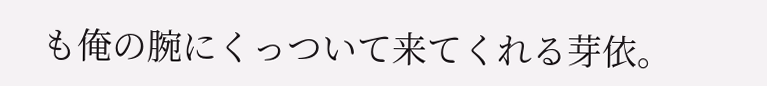も俺の腕にくっついて来てくれる芽依。